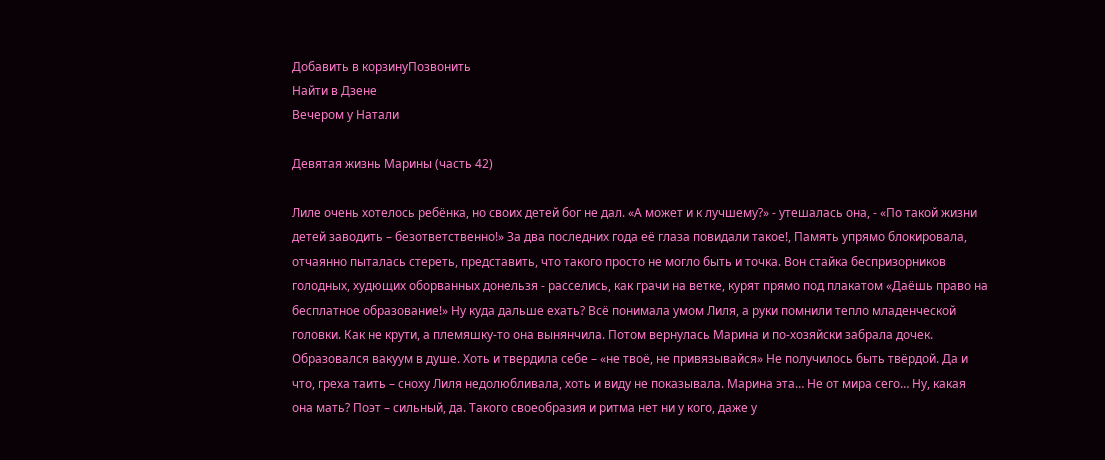Добавить в корзинуПозвонить
Найти в Дзене
Вечером у Натали

Девятая жизнь Марины (часть 42)

Лиле очень хотелось ребёнка, но своих детей бог не дал. «А может и к лучшему?» - утешалась она, - «По такой жизни детей заводить – безответственно!» За два последних года её глаза повидали такое!, Память упрямо блокировала, отчаянно пыталась стереть, представить, что такого просто не могло быть и точка. Вон стайка беспризорников голодных, худющих оборванных донельзя - расселись, как грачи на ветке, курят прямо под плакатом «Даёшь право на бесплатное образование!» Ну куда дальше ехать? Всё понимала умом Лиля, а руки помнили тепло младенческой головки. Как не крути, а племяшку-то она вынянчила. Потом вернулась Марина и по-хозяйски забрала дочек. Образовался вакуум в душе. Хоть и твердила себе – «не твоё, не привязывайся» Не получилось быть твёрдой. Да и что, греха таить – сноху Лиля недолюбливала, хоть и виду не показывала. Марина эта… Не от мира сего… Ну, какая она мать? Поэт – сильный, да. Такого своеобразия и ритма нет ни у кого, даже у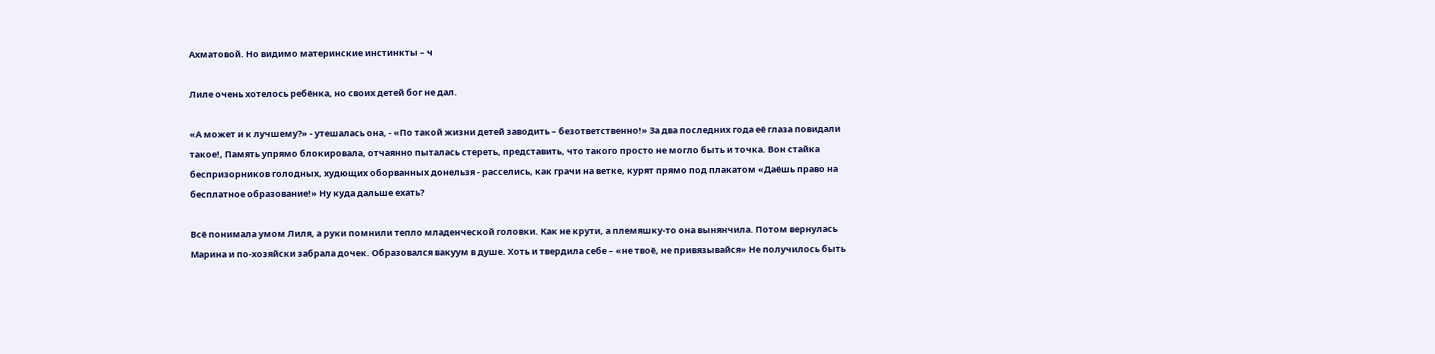Ахматовой. Но видимо материнские инстинкты – ч

Лиле очень хотелось ребёнка, но своих детей бог не дал.

«А может и к лучшему?» - утешалась она, - «По такой жизни детей заводить – безответственно!» За два последних года её глаза повидали такое!, Память упрямо блокировала, отчаянно пыталась стереть, представить, что такого просто не могло быть и точка. Вон стайка беспризорников голодных, худющих оборванных донельзя - расселись, как грачи на ветке, курят прямо под плакатом «Даёшь право на бесплатное образование!» Ну куда дальше ехать?

Всё понимала умом Лиля, а руки помнили тепло младенческой головки. Как не крути, а племяшку-то она вынянчила. Потом вернулась Марина и по-хозяйски забрала дочек. Образовался вакуум в душе. Хоть и твердила себе – «не твоё, не привязывайся» Не получилось быть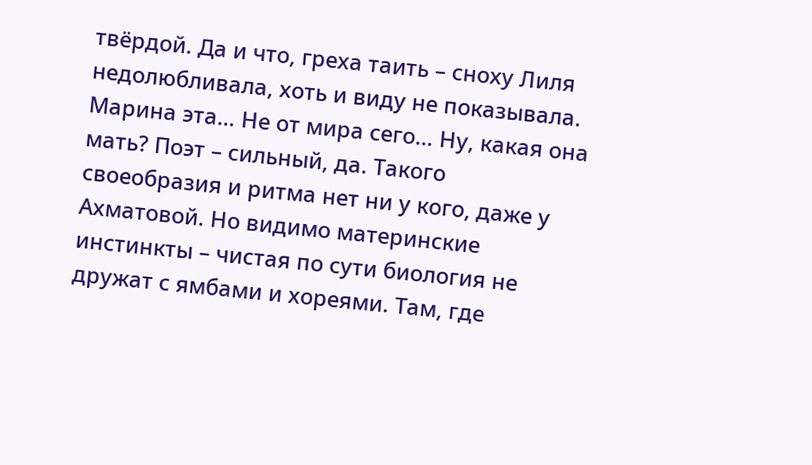твёрдой. Да и что, греха таить – сноху Лиля недолюбливала, хоть и виду не показывала. Марина эта… Не от мира сего… Ну, какая она мать? Поэт – сильный, да. Такого своеобразия и ритма нет ни у кого, даже у Ахматовой. Но видимо материнские инстинкты – чистая по сути биология не дружат с ямбами и хореями. Там, где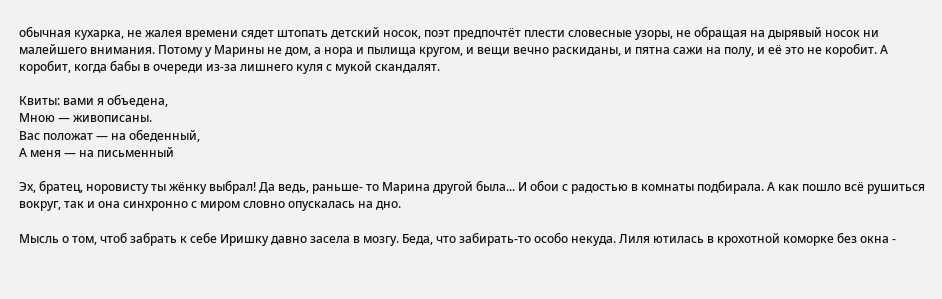обычная кухарка, не жалея времени сядет штопать детский носок, поэт предпочтёт плести словесные узоры, не обращая на дырявый носок ни малейшего внимания. Потому у Марины не дом, а нора и пылища кругом, и вещи вечно раскиданы, и пятна сажи на полу, и её это не коробит. А коробит, когда бабы в очереди из-за лишнего куля с мукой скандалят.

Квиты: вами я объедена,
Мною — живописаны.
Вас положат — на обеденный,
А меня — на письменный

Эх, братец, норовисту ты жёнку выбрал! Да ведь, раньше- то Марина другой была... И обои с радостью в комнаты подбирала. А как пошло всё рушиться вокруг, так и она синхронно с миром словно опускалась на дно.

Мысль о том, чтоб забрать к себе Иришку давно засела в мозгу. Беда, что забирать-то особо некуда. Лиля ютилась в крохотной коморке без окна -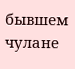бывшем чулане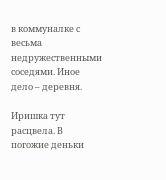в коммуналке с весьма недружественными соседями. Иное дело – деревня.

Иришка тут расцвела. В погожие деньки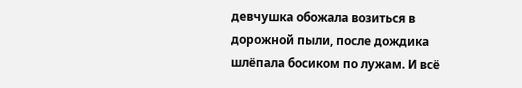девчушка обожала возиться в дорожной пыли, после дождика шлёпала босиком по лужам. И всё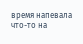время напевала что-то на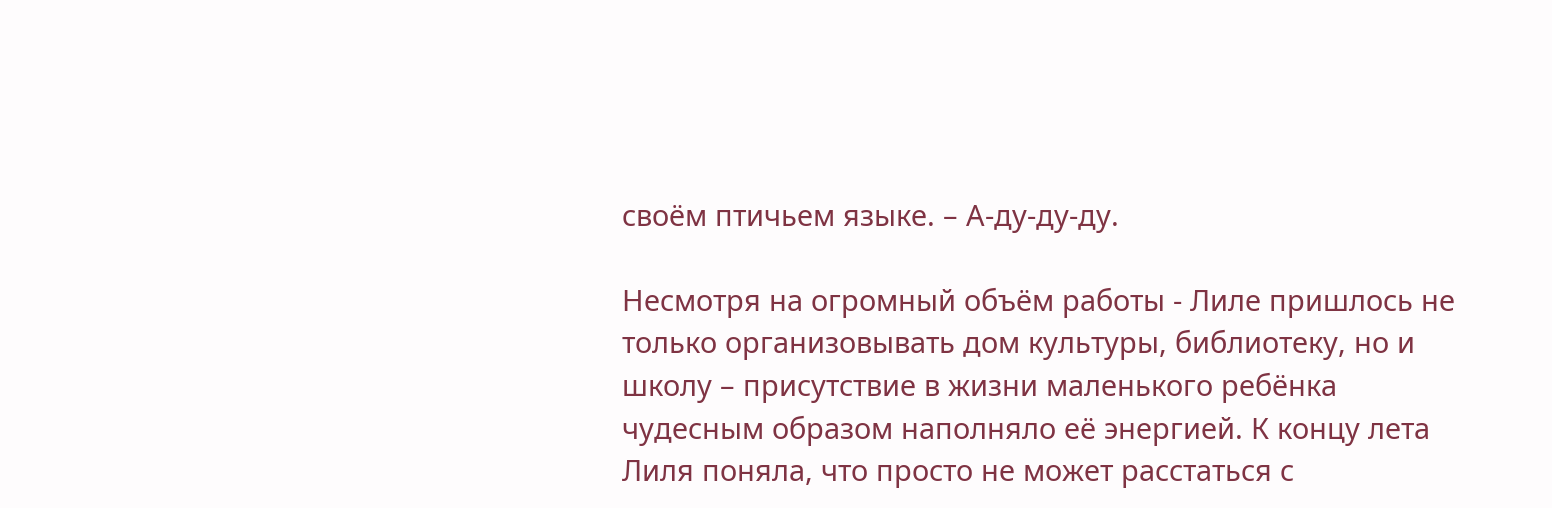своём птичьем языке. – А-ду-ду-ду.

Несмотря на огромный объём работы - Лиле пришлось не только организовывать дом культуры, библиотеку, но и школу – присутствие в жизни маленького ребёнка чудесным образом наполняло её энергией. К концу лета Лиля поняла, что просто не может расстаться с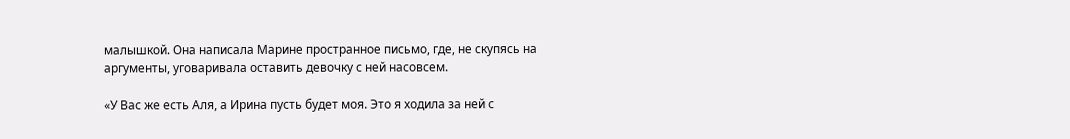малышкой. Она написала Марине пространное письмо, где, не скупясь на аргументы, уговаривала оставить девочку с ней насовсем.

«У Вас же есть Аля, а Ирина пусть будет моя. Это я ходила за ней с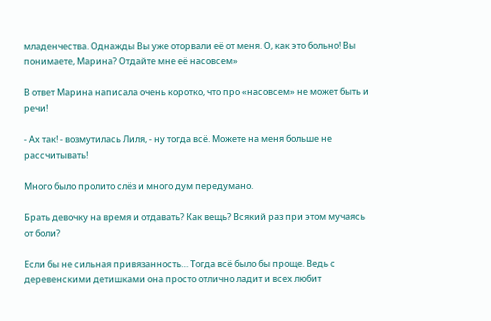младенчества. Однажды Вы уже оторвали её от меня. О, как это больно! Вы понимаете, Марина? Отдайте мне её насовсем»

В ответ Марина написала очень коротко, что про «насовсем» не может быть и речи!

- Ах так! - возмутилась Лиля, - ну тогда всё. Можете на меня больше не рассчитывать!

Много было пролито слёз и много дум передумано.

Брать девочку на время и отдавать? Как вещь? Всякий раз при этом мучаясь от боли?

Если бы не сильная привязанность… Тогда всё было бы проще. Ведь с деревенскими детишками она просто отлично ладит и всех любит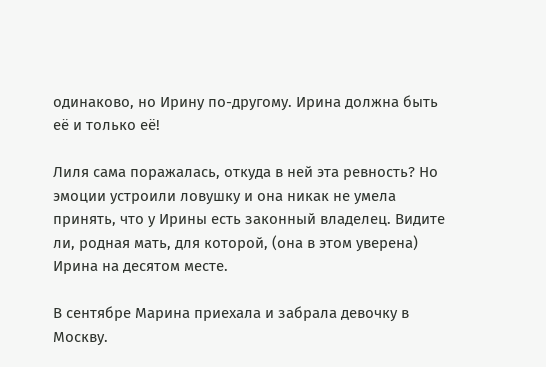одинаково, но Ирину по-другому. Ирина должна быть её и только её!

Лиля сама поражалась, откуда в ней эта ревность? Но эмоции устроили ловушку и она никак не умела принять, что у Ирины есть законный владелец. Видите ли, родная мать, для которой, (она в этом уверена) Ирина на десятом месте.

В сентябре Марина приехала и забрала девочку в Москву.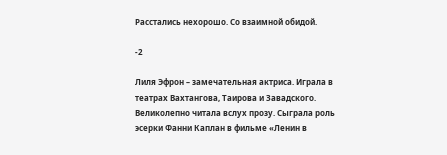Расстались нехорошо. Со взаимной обидой.

-2

Лиля Эфрон – замечательная актриса. Играла в театрах Вахтангова, Таирова и Завадского. Великолепно читала вслух прозу. Сыграла роль эсерки Фанни Каплан в фильме «Ленин в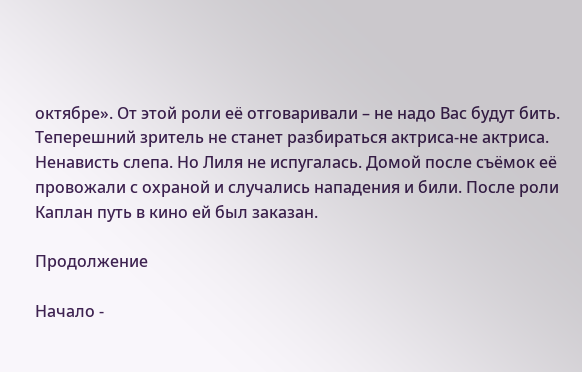октябре». От этой роли её отговаривали – не надо Вас будут бить. Теперешний зритель не станет разбираться актриса-не актриса. Ненависть слепа. Но Лиля не испугалась. Домой после съёмок её провожали с охраной и случались нападения и били. После роли Каплан путь в кино ей был заказан.

Продолжение

Начало -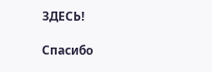ЗДЕСЬ!

Спасибо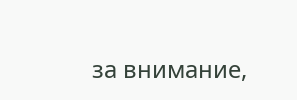за внимание,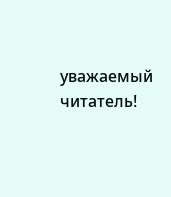уважаемый читатель!